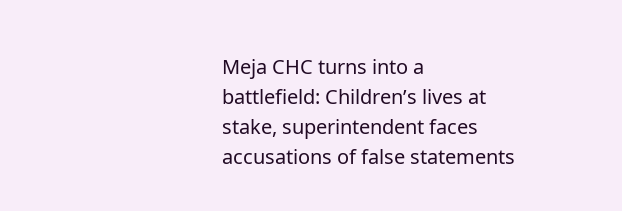Meja CHC turns into a battlefield: Children’s lives at stake, superintendent faces accusations of false statements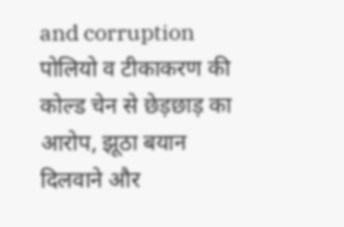and corruption
पोलियो व टीकाकरण की कोल्ड चेन से छेड़छाड़ का आरोप, झूठा बयान दिलवाने और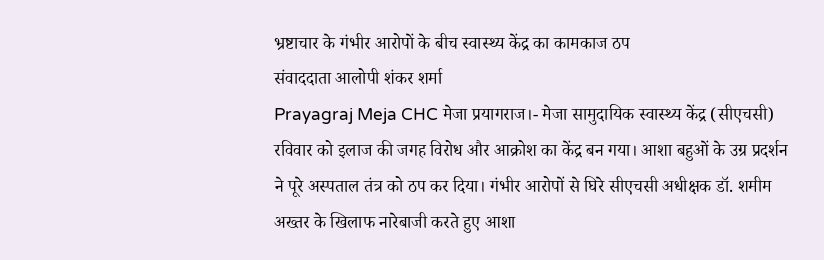भ्रष्टाचार के गंभीर आरोपों के बीच स्वास्थ्य केंद्र का कामकाज ठप
संवाददाता आलोपी शंकर शर्मा
Prayagraj Meja CHC मेजा प्रयागराज।- मेजा सामुदायिक स्वास्थ्य केंद्र (सीएचसी) रविवार को इलाज की जगह विरोध और आक्रोश का केंद्र बन गया। आशा बहुओं के उग्र प्रदर्शन ने पूरे अस्पताल तंत्र को ठप कर दिया। गंभीर आरोपों से घिरे सीएचसी अधीक्षक डॉ. शमीम अख्तर के खिलाफ नारेबाजी करते हुए आशा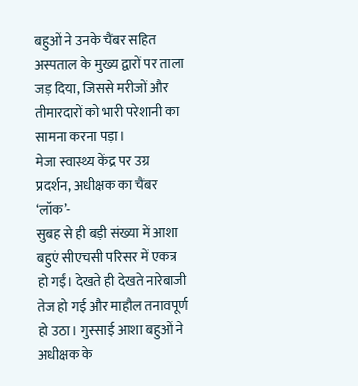बहुओं ने उनके चैंबर सहित अस्पताल के मुख्य द्वारों पर ताला जड़ दिया, जिससे मरीजों और तीमारदारों को भारी परेशानी का सामना करना पड़ा।
मेजा स्वास्थ्य केंद्र पर उग्र प्रदर्शन, अधीक्षक का चैंबर ‘लॉक’-
सुबह से ही बड़ी संख्या में आशा बहुएं सीएचसी परिसर में एकत्र हो गईं। देखते ही देखते नारेबाजी तेज हो गई और माहौल तनावपूर्ण हो उठा। गुस्साई आशा बहुओं ने अधीक्षक के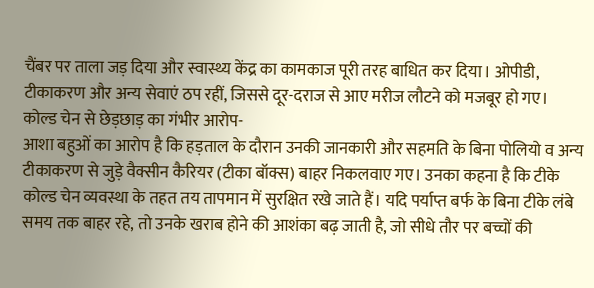चैंबर पर ताला जड़ दिया और स्वास्थ्य केंद्र का कामकाज पूरी तरह बाधित कर दिया। ओपीडी, टीकाकरण और अन्य सेवाएं ठप रहीं, जिससे दूर-दराज से आए मरीज लौटने को मजबूर हो गए।
कोल्ड चेन से छेड़छाड़ का गंभीर आरोप-
आशा बहुओं का आरोप है कि हड़ताल के दौरान उनकी जानकारी और सहमति के बिना पोलियो व अन्य टीकाकरण से जुड़े वैक्सीन कैरियर (टीका बॉक्स) बाहर निकलवाए गए। उनका कहना है कि टीके कोल्ड चेन व्यवस्था के तहत तय तापमान में सुरक्षित रखे जाते हैं। यदि पर्याप्त बर्फ के बिना टीके लंबे समय तक बाहर रहे, तो उनके खराब होने की आशंका बढ़ जाती है, जो सीधे तौर पर बच्चों की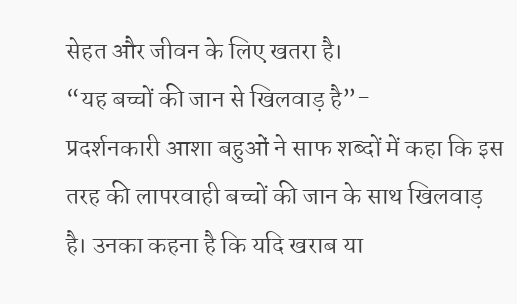सेहत और जीवन के लिए खतरा है।
“यह बच्चों की जान से खिलवाड़ है”-
प्रदर्शनकारी आशा बहुओं ने साफ शब्दों में कहा कि इस तरह की लापरवाही बच्चों की जान के साथ खिलवाड़ है। उनका कहना है कि यदि खराब या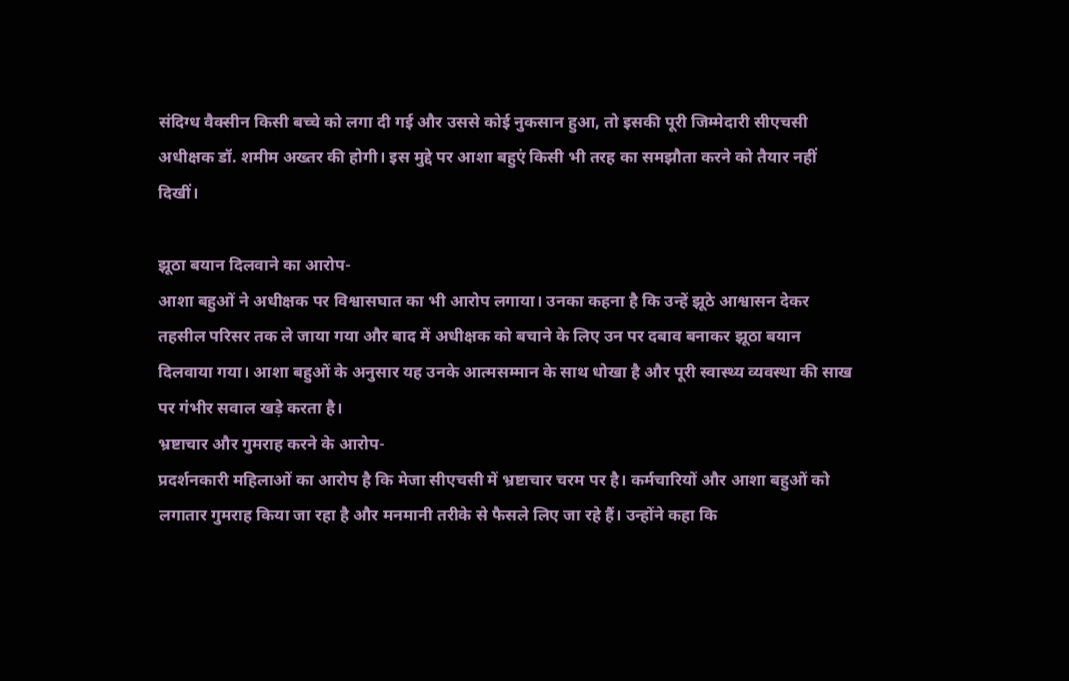संदिग्ध वैक्सीन किसी बच्चे को लगा दी गई और उससे कोई नुकसान हुआ, तो इसकी पूरी जिम्मेदारी सीएचसी अधीक्षक डॉ. शमीम अख्तर की होगी। इस मुद्दे पर आशा बहुएं किसी भी तरह का समझौता करने को तैयार नहीं दिखीं।

झूठा बयान दिलवाने का आरोप-
आशा बहुओं ने अधीक्षक पर विश्वासघात का भी आरोप लगाया। उनका कहना है कि उन्हें झूठे आश्वासन देकर तहसील परिसर तक ले जाया गया और बाद में अधीक्षक को बचाने के लिए उन पर दबाव बनाकर झूठा बयान दिलवाया गया। आशा बहुओं के अनुसार यह उनके आत्मसम्मान के साथ धोखा है और पूरी स्वास्थ्य व्यवस्था की साख पर गंभीर सवाल खड़े करता है।
भ्रष्टाचार और गुमराह करने के आरोप-
प्रदर्शनकारी महिलाओं का आरोप है कि मेजा सीएचसी में भ्रष्टाचार चरम पर है। कर्मचारियों और आशा बहुओं को लगातार गुमराह किया जा रहा है और मनमानी तरीके से फैसले लिए जा रहे हैं। उन्होंने कहा कि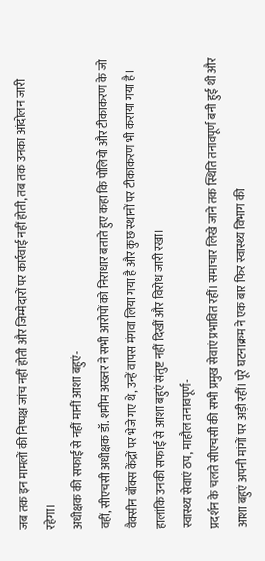जब तक इन मामलों की निष्पक्ष जांच नहीं होती और जिम्मेदारों पर कार्रवाई नहीं होती, तब तक उनका आंदोलन जारी रहेगा।
अधीक्षक की सफाई से नहीं मानीं आशा बहुएं-
वहीं, सीएचसी अधीक्षक डॉ. शमीम अख्तर ने सभी आरोपों को निराधार बताते हुए कहा कि पोलियो और टीकाकरण के जो वैक्सीन बॉक्स केंद्रों पर भेजे गए थे, उन्हें वापस मंगवा लिया गया है और कुछ स्थानों पर टीकाकरण भी कराया गया है। हालांकि उनकी सफाई से आशा बहुएं संतुष्ट नहीं दिखीं और विरोध जारी रखा।
स्वास्थ्य सेवाएं ठप, माहौल तनावपूर्ण-
प्रदर्शन के चलते सीएचसी की सभी प्रमुख सेवाएं प्रभावित रहीं। समाचार लिखे जाने तक स्थिति तनावपूर्ण बनी हुई थी और आशा बहुएं अपनी मांगों पर अड़ी रहीं। पूरे घटनाक्रम ने एक बार फिर स्वास्थ्य विभाग की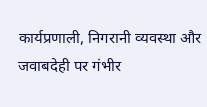कार्यप्रणाली, निगरानी व्यवस्था और जवाबदेही पर गंभीर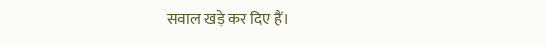सवाल खड़े कर दिए हैं।